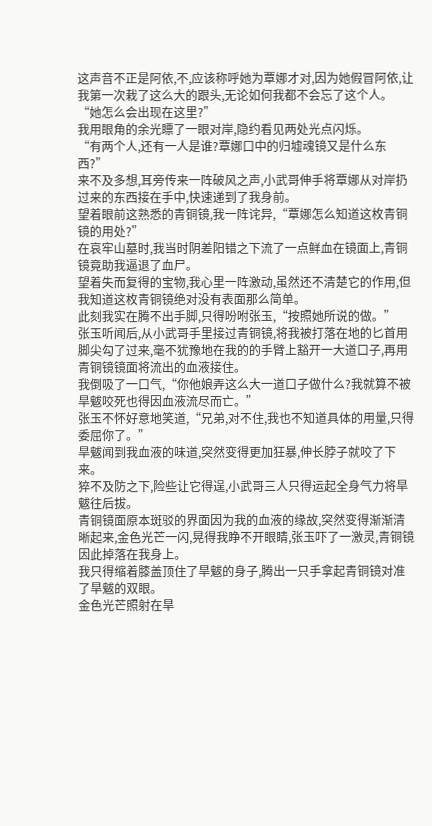这声音不正是阿依,不,应该称呼她为覃娜才对,因为她假冒阿依,让我第一次栽了这么大的跟头,无论如何我都不会忘了这个人。
“她怎么会出现在这里?”
我用眼角的余光瞟了一眼对岸,隐约看见两处光点闪烁。
“有两个人,还有一人是谁?覃娜口中的归墟魂镜又是什么东西?”
来不及多想,耳旁传来一阵破风之声,小武哥伸手将覃娜从对岸扔过来的东西接在手中,快速递到了我身前。
望着眼前这熟悉的青铜镜,我一阵诧异,“覃娜怎么知道这枚青铜镜的用处?”
在哀牢山墓时,我当时阴差阳错之下流了一点鲜血在镜面上,青铜镜竟助我逼退了血尸。
望着失而复得的宝物,我心里一阵激动,虽然还不清楚它的作用,但我知道这枚青铜镜绝对没有表面那么简单。
此刻我实在腾不出手脚,只得吩咐张玉,“按照她所说的做。”
张玉听闻后,从小武哥手里接过青铜镜,将我被打落在地的匕首用脚尖勾了过来,毫不犹豫地在我的的手臂上豁开一大道口子,再用青铜镜镜面将流出的血液接住。
我倒吸了一口气,“你他娘弄这么大一道口子做什么?我就算不被旱魃咬死也得因血液流尽而亡。”
张玉不怀好意地笑道,“兄弟,对不住,我也不知道具体的用量,只得委屈你了。”
旱魃闻到我血液的味道,突然变得更加狂暴,伸长脖子就咬了下来。
猝不及防之下,险些让它得逞,小武哥三人只得运起全身气力将旱魃往后拔。
青铜镜面原本斑驳的界面因为我的血液的缘故,突然变得渐渐清晰起来,金色光芒一闪,晃得我睁不开眼睛,张玉吓了一激灵,青铜镜因此掉落在我身上。
我只得缩着膝盖顶住了旱魃的身子,腾出一只手拿起青铜镜对准了旱魃的双眼。
金色光芒照射在旱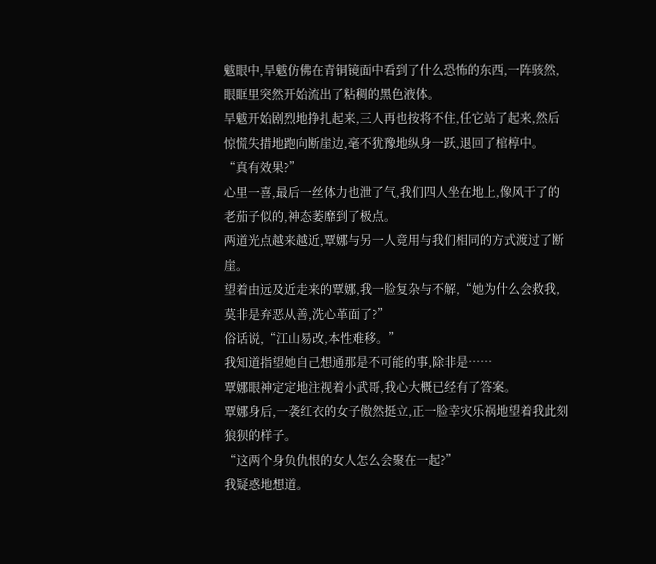魃眼中,旱魃仿佛在青铜镜面中看到了什么恐怖的东西,一阵骇然,眼眶里突然开始流出了粘稠的黑色液体。
旱魃开始剧烈地挣扎起来,三人再也按将不住,任它站了起来,然后惊慌失措地跑向断崖边,毫不犹豫地纵身一跃,退回了棺椁中。
“真有效果?”
心里一喜,最后一丝体力也泄了气,我们四人坐在地上,像风干了的老茄子似的,神态萎靡到了极点。
两道光点越来越近,覃娜与另一人竟用与我们相同的方式渡过了断崖。
望着由远及近走来的覃娜,我一脸复杂与不解,“她为什么会救我,莫非是弃恶从善,洗心革面了?”
俗话说,“江山易改,本性难移。”
我知道指望她自己想通那是不可能的事,除非是……
覃娜眼神定定地注视着小武哥,我心大概已经有了答案。
覃娜身后,一袭红衣的女子傲然挺立,正一脸幸灾乐祸地望着我此刻狼狈的样子。
“这两个身负仇恨的女人怎么会聚在一起?”
我疑惑地想道。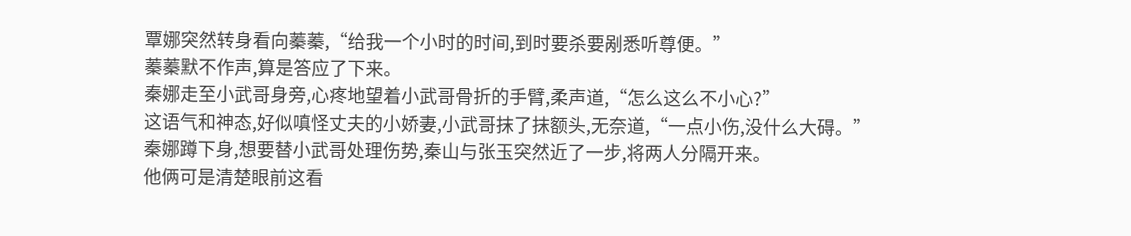覃娜突然转身看向蓁蓁,“给我一个小时的时间,到时要杀要剐悉听尊便。”
蓁蓁默不作声,算是答应了下来。
秦娜走至小武哥身旁,心疼地望着小武哥骨折的手臂,柔声道,“怎么这么不小心?”
这语气和神态,好似嗔怪丈夫的小娇妻,小武哥抹了抹额头,无奈道,“一点小伤,没什么大碍。”
秦娜蹲下身,想要替小武哥处理伤势,秦山与张玉突然近了一步,将两人分隔开来。
他俩可是清楚眼前这看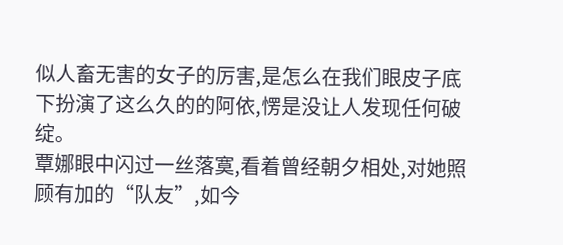似人畜无害的女子的厉害,是怎么在我们眼皮子底下扮演了这么久的的阿依,愣是没让人发现任何破绽。
覃娜眼中闪过一丝落寞,看着曾经朝夕相处,对她照顾有加的“队友”,如今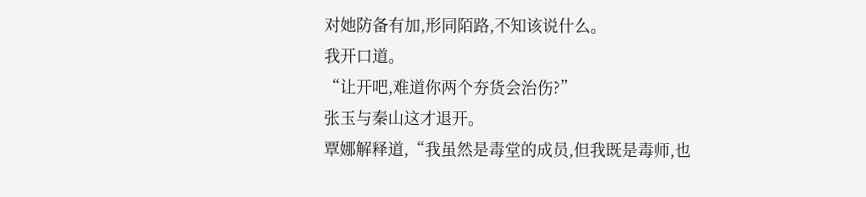对她防备有加,形同陌路,不知该说什么。
我开口道。
“让开吧,难道你两个夯货会治伤?”
张玉与秦山这才退开。
覃娜解释道,“我虽然是毒堂的成员,但我既是毒师,也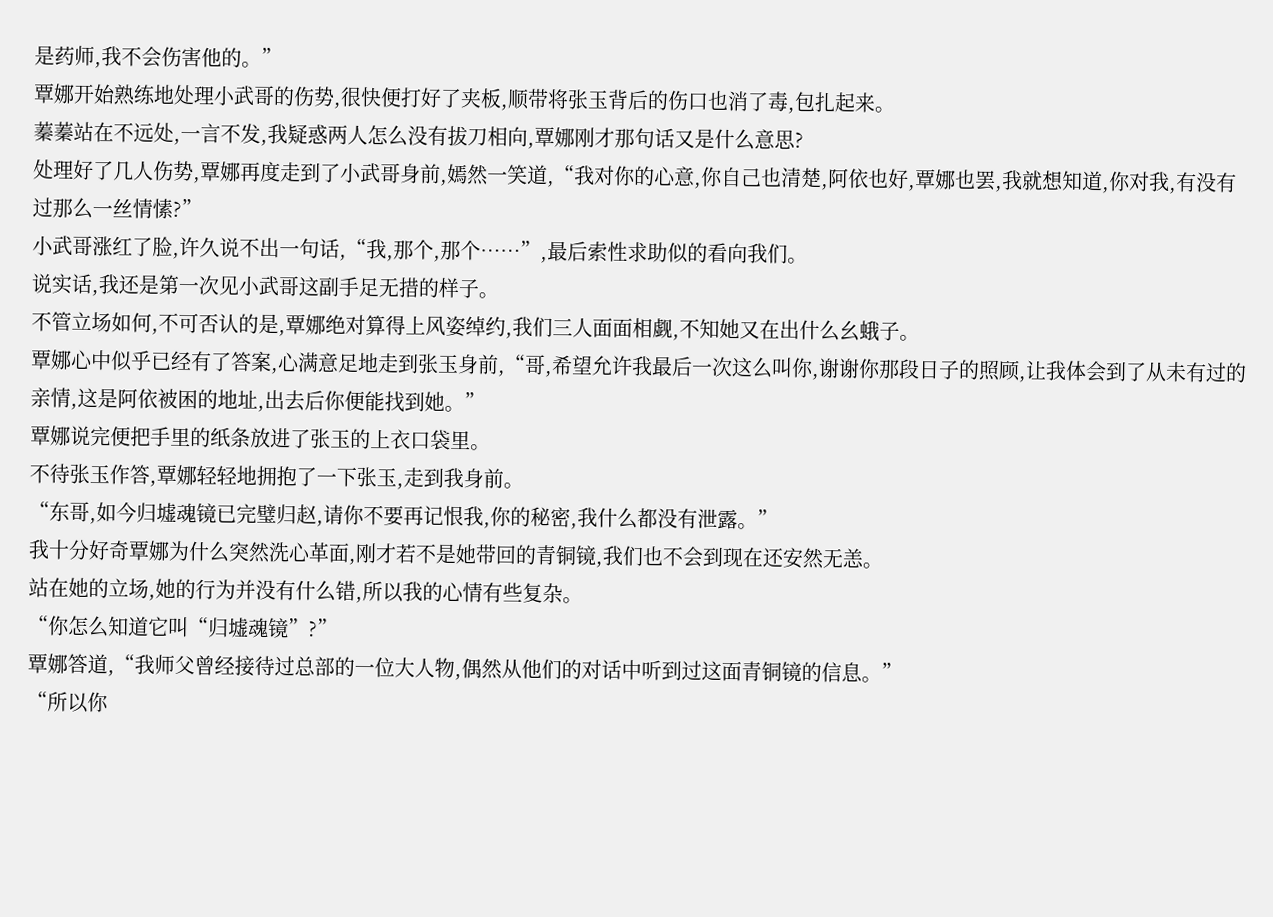是药师,我不会伤害他的。”
覃娜开始熟练地处理小武哥的伤势,很快便打好了夹板,顺带将张玉背后的伤口也消了毒,包扎起来。
蓁蓁站在不远处,一言不发,我疑惑两人怎么没有拔刀相向,覃娜刚才那句话又是什么意思?
处理好了几人伤势,覃娜再度走到了小武哥身前,嫣然一笑道,“我对你的心意,你自己也清楚,阿依也好,覃娜也罢,我就想知道,你对我,有没有过那么一丝情愫?”
小武哥涨红了脸,许久说不出一句话,“我,那个,那个……”,最后索性求助似的看向我们。
说实话,我还是第一次见小武哥这副手足无措的样子。
不管立场如何,不可否认的是,覃娜绝对算得上风姿绰约,我们三人面面相觑,不知她又在出什么幺蛾子。
覃娜心中似乎已经有了答案,心满意足地走到张玉身前,“哥,希望允许我最后一次这么叫你,谢谢你那段日子的照顾,让我体会到了从未有过的亲情,这是阿依被困的地址,出去后你便能找到她。”
覃娜说完便把手里的纸条放进了张玉的上衣口袋里。
不待张玉作答,覃娜轻轻地拥抱了一下张玉,走到我身前。
“东哥,如今归墟魂镜已完璧归赵,请你不要再记恨我,你的秘密,我什么都没有泄露。”
我十分好奇覃娜为什么突然洗心革面,刚才若不是她带回的青铜镜,我们也不会到现在还安然无恙。
站在她的立场,她的行为并没有什么错,所以我的心情有些复杂。
“你怎么知道它叫“归墟魂镜”?”
覃娜答道,“我师父曾经接待过总部的一位大人物,偶然从他们的对话中听到过这面青铜镜的信息。”
“所以你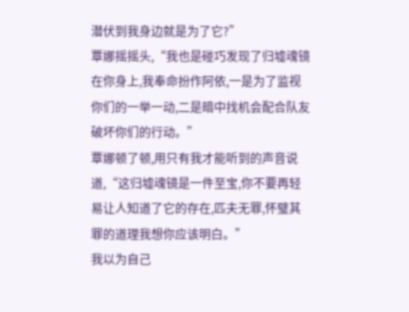潜伏到我身边就是为了它?”
覃娜摇摇头,“我也是碰巧发现了归墟魂镜在你身上,我奉命扮作阿依,一是为了监视你们的一举一动,二是暗中找机会配合队友破坏你们的行动。”
覃娜顿了顿,用只有我才能听到的声音说道,“这归墟魂镜是一件至宝,你不要再轻易让人知道了它的存在,匹夫无罪,怀璧其罪的道理我想你应该明白。”
我以为自己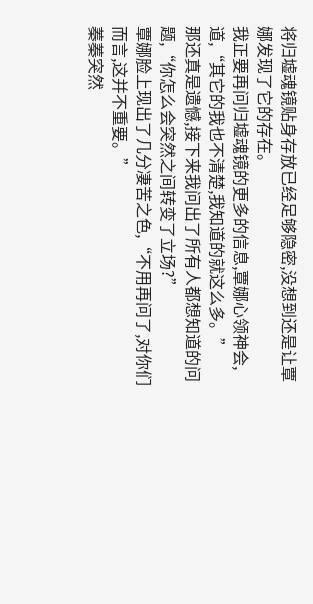将归墟魂镜贴身存放已经足够隐密,没想到还是让覃娜发现了它的存在。
我正要再问归墟魂镜的更多的信息,覃娜心领神会,道,“其它的我也不清楚,我知道的就这么多。”
那还真是遗憾,接下来我问出了所有人都想知道的问题,“你怎么会突然之间转变了立场?”
覃娜脸上现出了几分凄苦之色,“不用再问了,对你们而言,这并不重要。”
蓁蓁突然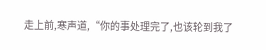走上前,寒声道,“你的事处理完了,也该轮到我了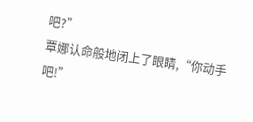吧?”
覃娜认命般地闭上了眼睛,“你动手吧!”